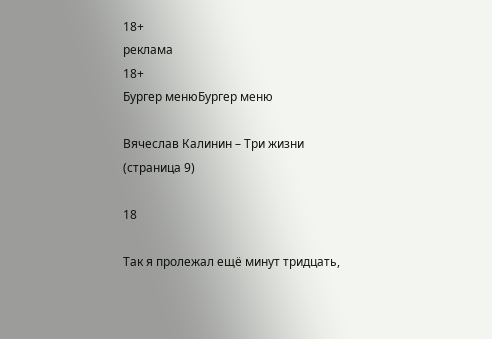18+
реклама
18+
Бургер менюБургер меню

Вячеслав Калинин – Три жизни (страница 9)

18

Так я пролежал ещё минут тридцать,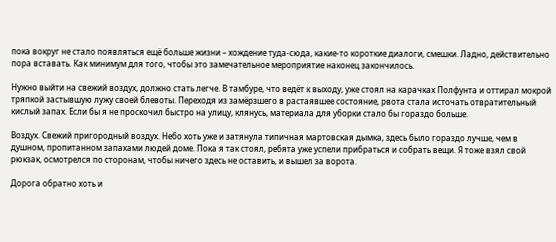пока вокруг не стало появляться ещё больше жизни – хождение туда-сюда, какие-то короткие диалоги, смешки. Ладно, действительно пора вставать. Как минимум для того, чтобы это замечательное мероприятие наконец закончилось.

Нужно выйти на свежий воздух, должно стать легче. В тамбуре, что ведёт к выходу, уже стоял на карачках Полфунта и оттирал мокрой тряпкой застывшую лужу своей блевоты. Переходя из замёрзшего в растаявшее состояние, рвота стала источать отвратительный кислый запах. Если бы я не проскочил быстро на улицу, клянусь, материала для уборки стало бы гораздо больше.

Воздух. Свежий пригородный воздух. Небо хоть уже и затянула типичная мартовская дымка, здесь было гораздо лучше, чем в душном, пропитанном запахами людей доме. Пока я так стоял, ребята уже успели прибраться и собрать вещи. Я тоже взял свой рюкзак, осмотрелся по сторонам, чтобы ничего здесь не оставить, и вышел за ворота.

Дорога обратно хоть и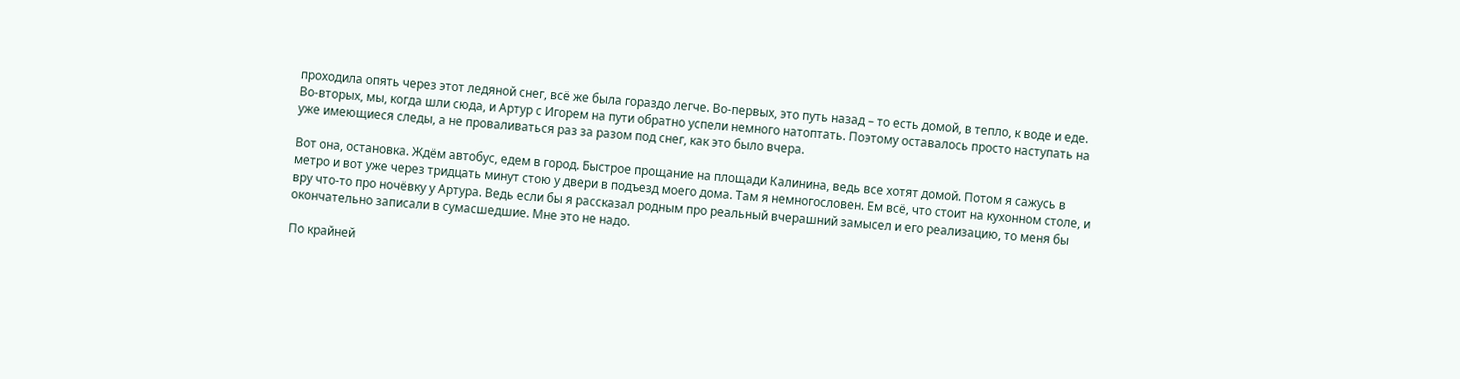проходила опять через этот ледяной снег, всё же была гораздо легче. Во-первых, это путь назад – то есть домой, в тепло, к воде и еде. Во-вторых, мы, когда шли сюда, и Артур с Игорем на пути обратно успели немного натоптать. Поэтому оставалось просто наступать на уже имеющиеся следы, а не проваливаться раз за разом под снег, как это было вчера.

Вот она, остановка. Ждём автобус, едем в город. Быстрое прощание на площади Калинина, ведь все хотят домой. Потом я сажусь в метро и вот уже через тридцать минут стою у двери в подъезд моего дома. Там я немногословен. Ем всё, что стоит на кухонном столе, и вру что-то про ночёвку у Артура. Ведь если бы я рассказал родным про реальный вчерашний замысел и его реализацию, то меня бы окончательно записали в сумасшедшие. Мне это не надо.

По крайней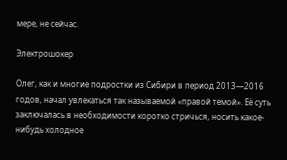мере, не сейчас.

Электрошокер

Олег, как и многие подростки из Сибири в период 2013—2016 годов, начал увлекаться так называемой «правой темой». Её суть заключалась в необходимости коротко стричься, носить какое-нибудь холодное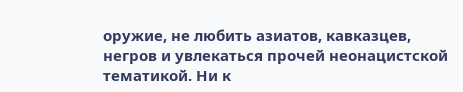оружие, не любить азиатов, кавказцев, негров и увлекаться прочей неонацистской тематикой. Ни к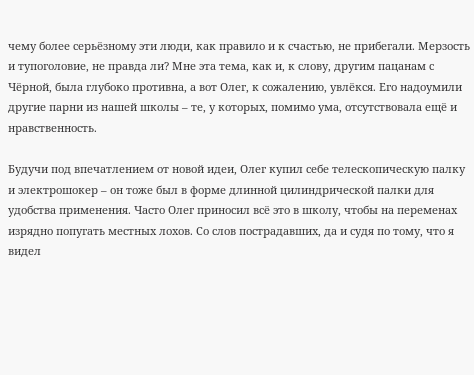чему более серьёзному эти люди, как правило и к счастью, не прибегали. Мерзость и тупоголовие, не правда ли? Мне эта тема, как и, к слову, другим пацанам с Чёрной, была глубоко противна, а вот Олег, к сожалению, увлёкся. Его надоумили другие парни из нашей школы – те, у которых, помимо ума, отсутствовала ещё и нравственность.

Будучи под впечатлением от новой идеи, Олег купил себе телескопическую палку и электрошокер – он тоже был в форме длинной цилиндрической палки для удобства применения. Часто Олег приносил всё это в школу, чтобы на переменах изрядно попугать местных лохов. Со слов пострадавших, да и судя по тому, что я видел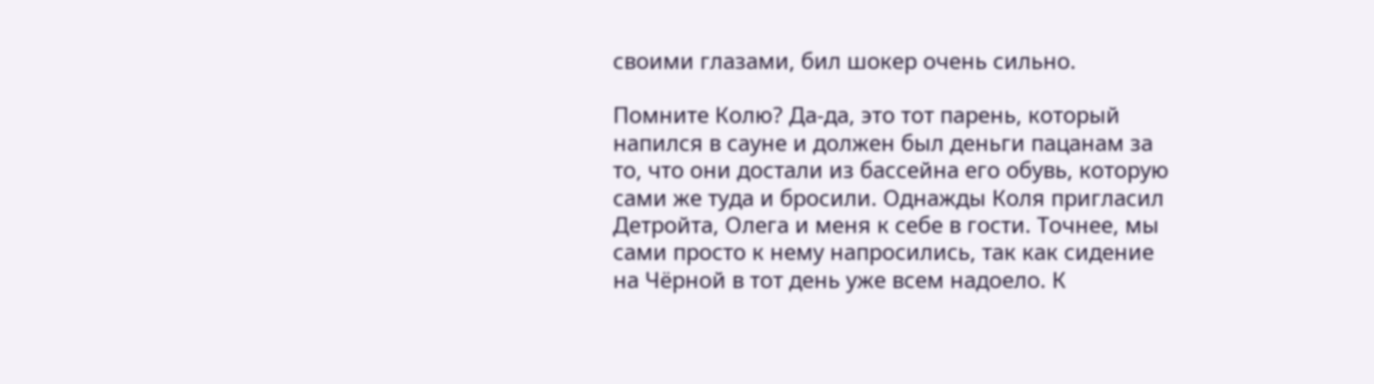своими глазами, бил шокер очень сильно.

Помните Колю? Да-да, это тот парень, который напился в сауне и должен был деньги пацанам за то, что они достали из бассейна его обувь, которую сами же туда и бросили. Однажды Коля пригласил Детройта, Олега и меня к себе в гости. Точнее, мы сами просто к нему напросились, так как сидение на Чёрной в тот день уже всем надоело. К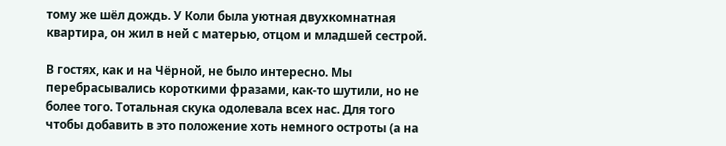тому же шёл дождь. У Коли была уютная двухкомнатная квартира, он жил в ней с матерью, отцом и младшей сестрой.

В гостях, как и на Чёрной, не было интересно. Мы перебрасывались короткими фразами, как-то шутили, но не более того. Тотальная скука одолевала всех нас. Для того чтобы добавить в это положение хоть немного остроты (а на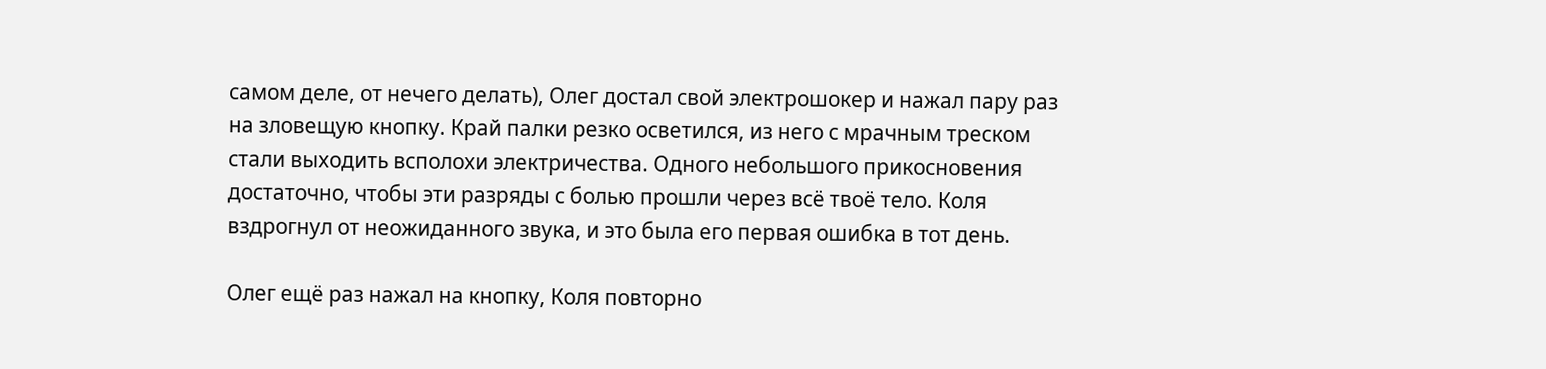самом деле, от нечего делать), Олег достал свой электрошокер и нажал пару раз на зловещую кнопку. Край палки резко осветился, из него с мрачным треском стали выходить всполохи электричества. Одного небольшого прикосновения достаточно, чтобы эти разряды с болью прошли через всё твоё тело. Коля вздрогнул от неожиданного звука, и это была его первая ошибка в тот день.

Олег ещё раз нажал на кнопку, Коля повторно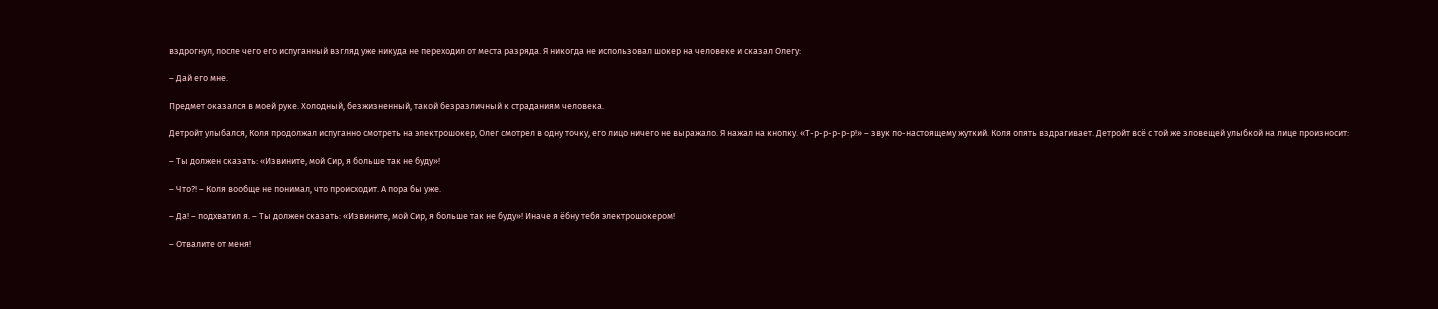вздрогнул, после чего его испуганный взгляд уже никуда не переходил от места разряда. Я никогда не использовал шокер на человеке и сказал Олегу:

– Дай его мне.

Предмет оказался в моей руке. Холодный, безжизненный, такой безразличный к страданиям человека.

Детройт улыбался, Коля продолжал испуганно смотреть на электрошокер, Олег смотрел в одну точку, его лицо ничего не выражало. Я нажал на кнопку. «Т-р-р-р-р-р!» – звук по-настоящему жуткий. Коля опять вздрагивает. Детройт всё с той же зловещей улыбкой на лице произносит:

– Ты должен сказать: «Извините, мой Сир, я больше так не буду»!

– Что?! – Коля вообще не понимал, что происходит. А пора бы уже.

– Да! – подхватил я. – Ты должен сказать: «Извините, мой Сир, я больше так не буду»! Иначе я ёбну тебя электрошокером!

– Отвалите от меня!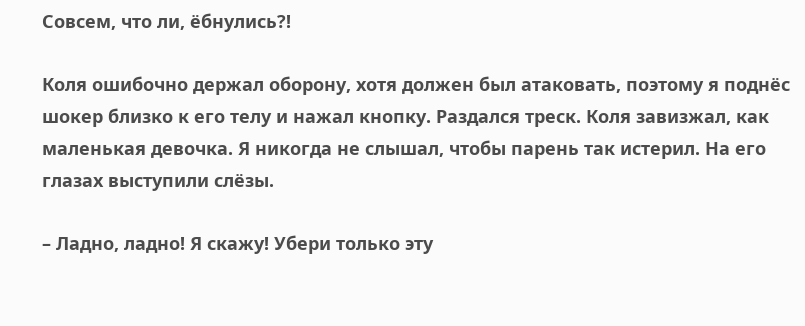Совсем, что ли, ёбнулись?!

Коля ошибочно держал оборону, хотя должен был атаковать, поэтому я поднёс шокер близко к его телу и нажал кнопку. Раздался треск. Коля завизжал, как маленькая девочка. Я никогда не слышал, чтобы парень так истерил. На его глазах выступили слёзы.

– Ладно, ладно! Я скажу! Убери только эту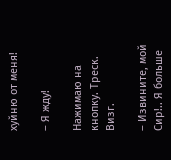хуйню от меня!

– Я жду!

Нажимаю на кнопку. Треск. Визг.

– Извините, мой Сир!.. Я больше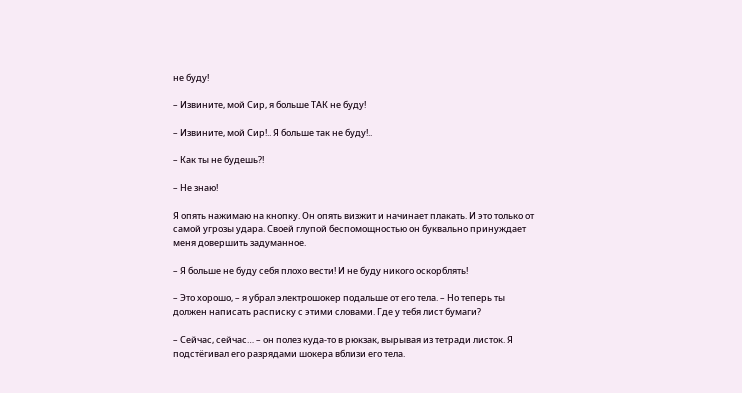не буду!

– Извините, мой Сир, я больше ТАК не буду!

– Извините, мой Сир!.. Я больше так не буду!..

– Как ты не будешь?!

– Не знаю!

Я опять нажимаю на кнопку. Он опять визжит и начинает плакать. И это только от самой угрозы удара. Своей глупой беспомощностью он буквально принуждает меня довершить задуманное.

– Я больше не буду себя плохо вести! И не буду никого оскорблять!

– Это хорошо, – я убрал электрошокер подальше от его тела. – Но теперь ты должен написать расписку с этими словами. Где у тебя лист бумаги?

– Сейчас, сейчас… – он полез куда-то в рюкзак, вырывая из тетради листок. Я подстёгивал его разрядами шокера вблизи его тела.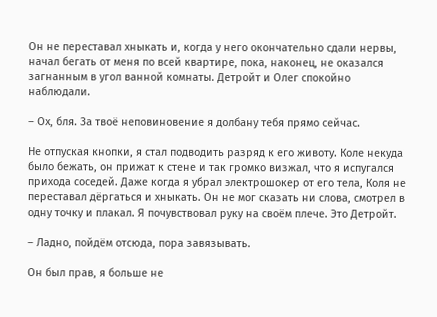Он не переставал хныкать и, когда у него окончательно сдали нервы, начал бегать от меня по всей квартире, пока, наконец, не оказался загнанным в угол ванной комнаты. Детройт и Олег спокойно наблюдали.

– Ох, бля. За твоё неповиновение я долбану тебя прямо сейчас.

Не отпуская кнопки, я стал подводить разряд к его животу. Коле некуда было бежать, он прижат к стене и так громко визжал, что я испугался прихода соседей. Даже когда я убрал электрошокер от его тела, Коля не переставал дёргаться и хныкать. Он не мог сказать ни слова, смотрел в одну точку и плакал. Я почувствовал руку на своём плече. Это Детройт.

– Ладно, пойдём отсюда, пора завязывать.

Он был прав, я больше не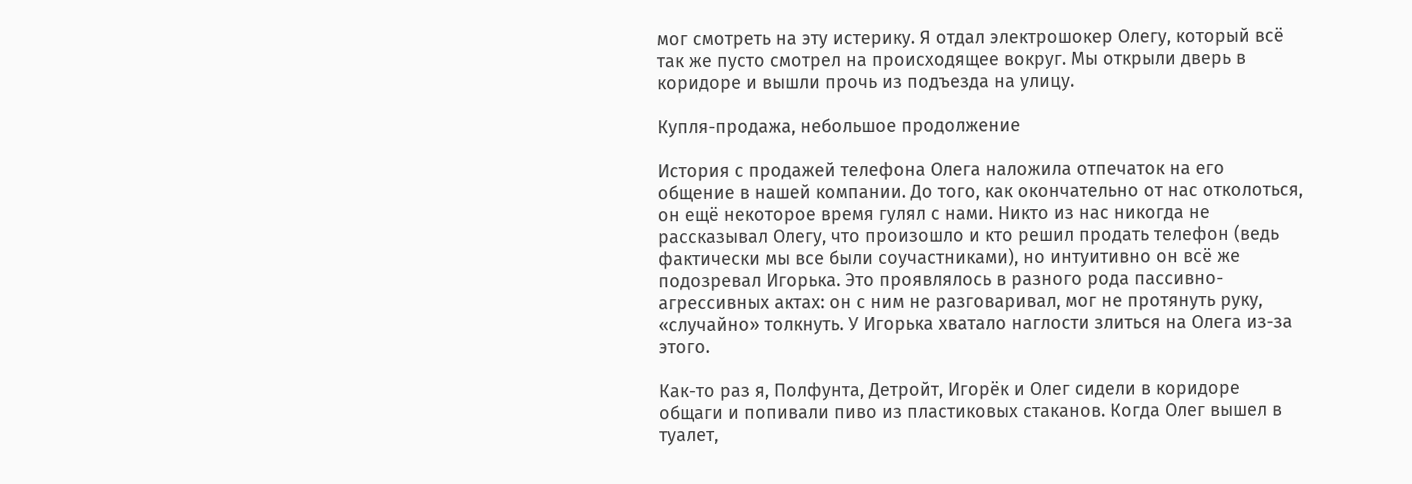мог смотреть на эту истерику. Я отдал электрошокер Олегу, который всё так же пусто смотрел на происходящее вокруг. Мы открыли дверь в коридоре и вышли прочь из подъезда на улицу.

Купля-продажа, небольшое продолжение

История с продажей телефона Олега наложила отпечаток на его общение в нашей компании. До того, как окончательно от нас отколоться, он ещё некоторое время гулял с нами. Никто из нас никогда не рассказывал Олегу, что произошло и кто решил продать телефон (ведь фактически мы все были соучастниками), но интуитивно он всё же подозревал Игорька. Это проявлялось в разного рода пассивно-агрессивных актах: он с ним не разговаривал, мог не протянуть руку, «случайно» толкнуть. У Игорька хватало наглости злиться на Олега из-за этого.

Как-то раз я, Полфунта, Детройт, Игорёк и Олег сидели в коридоре общаги и попивали пиво из пластиковых стаканов. Когда Олег вышел в туалет,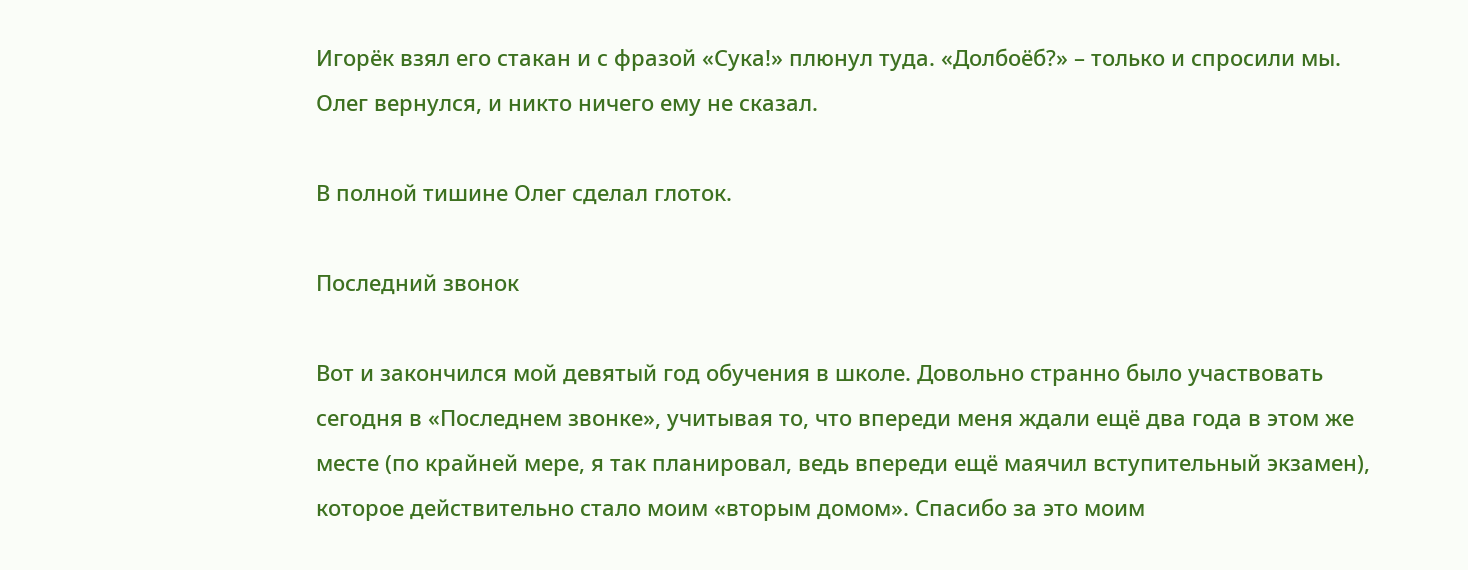Игорёк взял его стакан и с фразой «Сука!» плюнул туда. «Долбоёб?» – только и спросили мы. Олег вернулся, и никто ничего ему не сказал.

В полной тишине Олег сделал глоток.

Последний звонок

Вот и закончился мой девятый год обучения в школе. Довольно странно было участвовать сегодня в «Последнем звонке», учитывая то, что впереди меня ждали ещё два года в этом же месте (по крайней мере, я так планировал, ведь впереди ещё маячил вступительный экзамен), которое действительно стало моим «вторым домом». Спасибо за это моим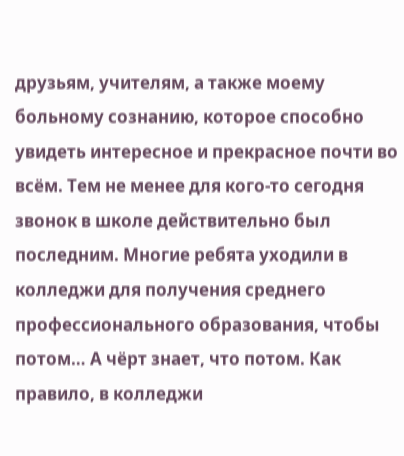друзьям, учителям, а также моему больному сознанию, которое способно увидеть интересное и прекрасное почти во всём. Тем не менее для кого-то сегодня звонок в школе действительно был последним. Многие ребята уходили в колледжи для получения среднего профессионального образования, чтобы потом… А чёрт знает, что потом. Как правило, в колледжи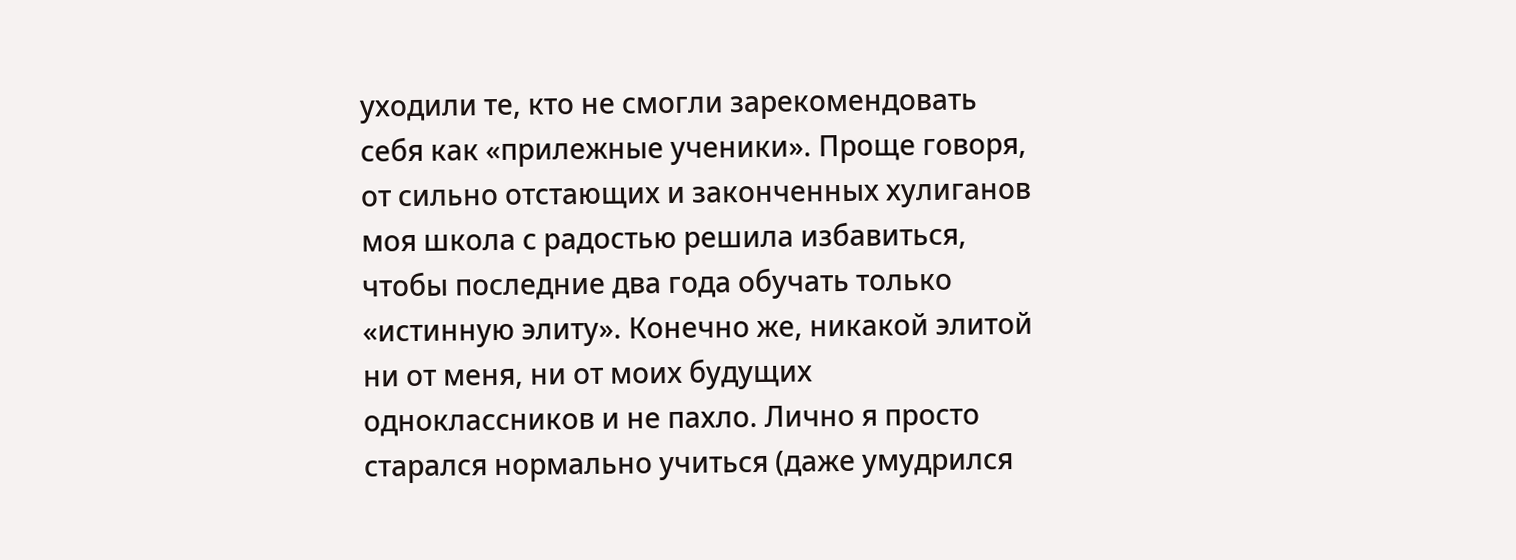уходили те, кто не смогли зарекомендовать себя как «прилежные ученики». Проще говоря, от сильно отстающих и законченных хулиганов моя школа с радостью решила избавиться, чтобы последние два года обучать только «истинную элиту». Конечно же, никакой элитой ни от меня, ни от моих будущих одноклассников и не пахло. Лично я просто старался нормально учиться (даже умудрился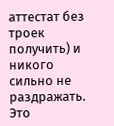аттестат без троек получить) и никого сильно не раздражать. Это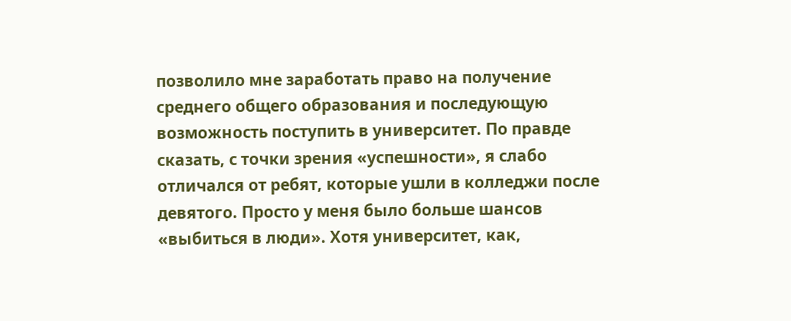позволило мне заработать право на получение среднего общего образования и последующую возможность поступить в университет. По правде сказать, с точки зрения «успешности», я слабо отличался от ребят, которые ушли в колледжи после девятого. Просто у меня было больше шансов «выбиться в люди». Хотя университет, как,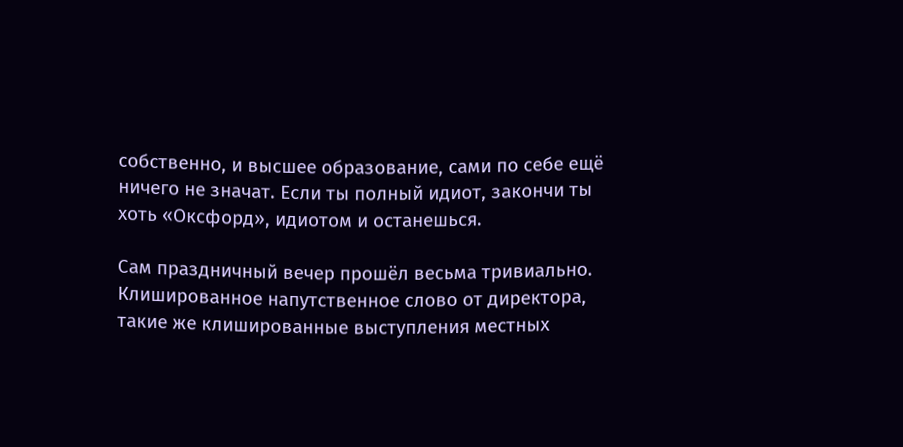собственно, и высшее образование, сами по себе ещё ничего не значат. Если ты полный идиот, закончи ты хоть «Оксфорд», идиотом и останешься.

Сам праздничный вечер прошёл весьма тривиально. Клишированное напутственное слово от директора, такие же клишированные выступления местных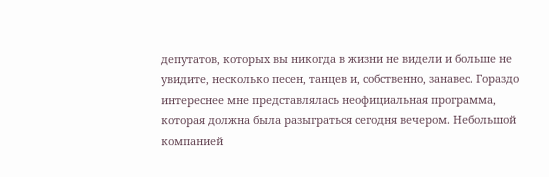депутатов, которых вы никогда в жизни не видели и больше не увидите, несколько песен, танцев и, собственно, занавес. Гораздо интереснее мне представлялась неофициальная программа, которая должна была разыграться сегодня вечером. Небольшой компанией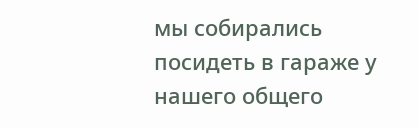мы собирались посидеть в гараже у нашего общего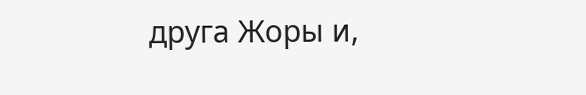друга Жоры и,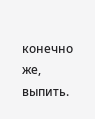конечно же, выпить.